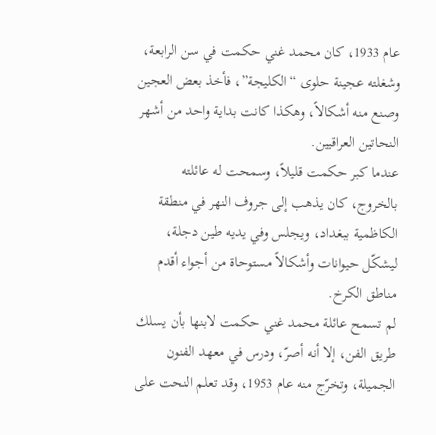عام 1933، كان محمد غني حكمت في سن الرابعة، وشغلته عجينة حلوى “الكليجة”، فأخذ بعض العجين وصنع منه أشكالاً، وهكذا كانت بداية واحد من أشهر النحاتين العراقيين.
عندما كبر حكمت قليلاً، وسمحت له عائلته بالخروج، كان يذهب إلى جروف النهر في منطقة الكاظمية ببغداد، ويجلس وفي يديه طين دجلة، ليشكّل حيوانات وأشكالاً مستوحاة من أجواء أقدم مناطق الكرخ.
لم تسمح عائلة محمد غني حكمت لابنها بأن يسلك طريق الفن، إلا أنه أصرّ، ودرس في معهد الفنون الجميلة، وتخرّج منه عام 1953، وقد تعلم النحت على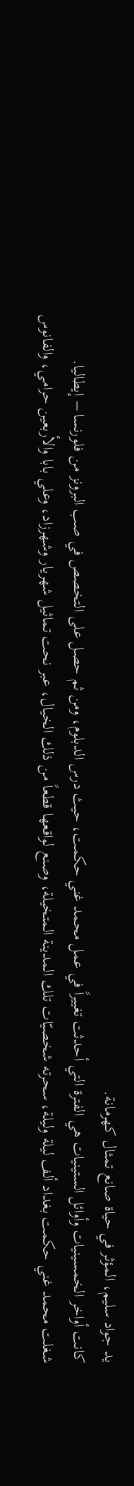يد جواد سليم، المؤثر في حياة صانع تمثال كهرمانة.
كانت أواخر الخمسينيات وأوائل الستينيات هي الفترة التي أحدثت تغييراً في عمل محمد غني حكمت، حيث درس الدبلوم، ومن ثم حصل على التخصص في صب البرونز من فلورنسا – إيطاليا.
شغلت محمد غني حكمت بغداد ألف ليلة وليلة، سحرته شخصيّات تلك المدينة المتخيلة، وصنع لواقعها قطعاً من ذلك الخيال، عبر نحت تماثيل شهريار وشهرزاد، وعلي بابا والأربعين حرامي، والفانوس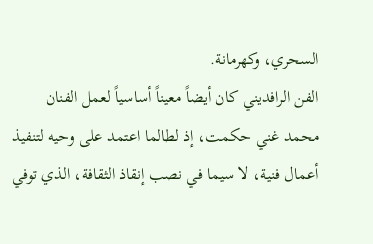السحري، وكهرمانة.
الفن الرافديني كان أيضاً معيناً أساسياً لعمل الفنان محمد غني حكمت، إذ لطالما اعتمد على وحيه لتنفيذ أعمال فنية، لا سيما في نصب إنقاذ الثقافة، الذي توفي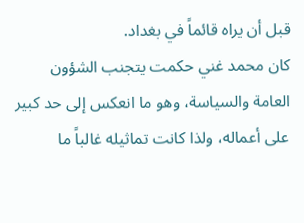قبل أن يراه قائماً في بغداد.
كان محمد غني حكمت يتجنب الشؤون العامة والسياسة، وهو ما انعكس إلى حد كبير على أعماله، ولذا كانت تماثيله غالباً ما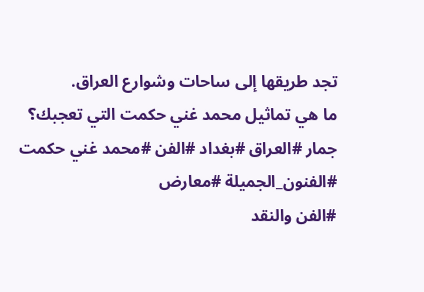تجد طريقها إلى ساحات وشوارع العراق.
ما هي تماثيل محمد غني حكمت التي تعجبك؟
جمار #العراق #بغداد #الفن #محمد غني حكمت #الفنون_الجميلة #معارض
#الفن والنقد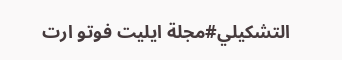التشكيلي#مجلة ايليت فوتو ارت